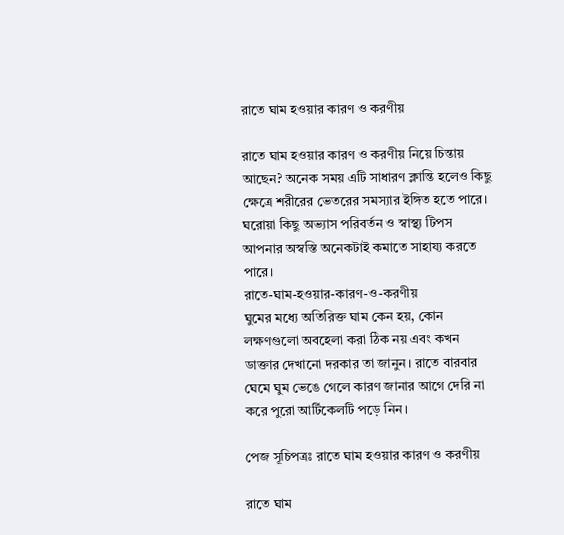রাতে ঘাম হওয়ার কারণ ও করণীয়

রাতে ঘাম হওয়ার কারণ ও করণীয় নিয়ে চিন্তায় আছেন? অনেক সময় এটি সাধারণ ক্লান্তি হলেও কিছু ক্ষেত্রে শরীরের ভেতরের সমস্যার ইঙ্গিত হতে পারে। ঘরোয়া কিছু অভ্যাস পরিবর্তন ও স্বাস্থ্য টিপস আপনার অস্বস্তি অনেকটাই কমাতে সাহায্য করতে পারে।
রাতে-ঘাম-হওয়ার-কারণ-ও-করণীয়
ঘুমের মধ্যে অতিরিক্ত ঘাম কেন হয়, কোন লক্ষণগুলো অবহেলা করা ঠিক নয় এবং কখন ডাক্তার দেখানো দরকার তা জানুন। রাতে বারবার ঘেমে ঘুম ভেঙে গেলে কারণ জানার আগে দেরি না করে পুরো আর্টিকেলটি পড়ে নিন।

পেজ সূচিপত্রঃ রাতে ঘাম হওয়ার কারণ ও করণীয়

রাতে ঘাম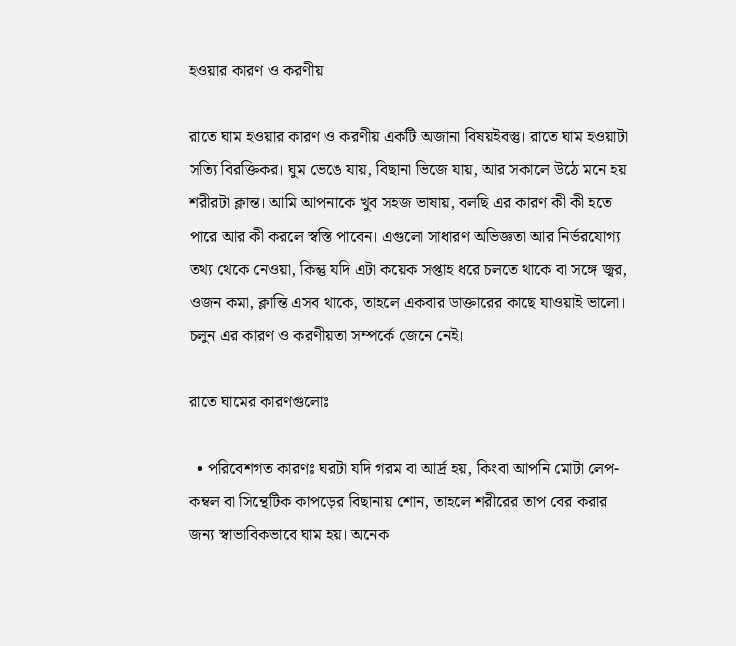হওয়ার কারণ ও করণীয়

রাতে ঘাম হওয়ার কারণ ও করণীয় একটি অজানা বিষয়ইবস্তু। রাতে ঘাম হওয়াটা সত্যি বিরক্তিকর। ঘুম ভেঙে যায়, বিছানা ভিজে যায়, আর সকালে উঠে মনে হয় শরীরটা ক্লান্ত। আমি আপনাকে খুব সহজ ভাষায়, বলছি এর কারণ কী কী হতে পারে আর কী করলে স্বস্তি পাবেন। এগুলো সাধারণ অভিজ্ঞতা আর নির্ভরযোগ্য তথ্য থেকে নেওয়া, কিন্তু যদি এটা কয়েক সপ্তাহ ধরে চলতে থাকে বা সঙ্গে জ্বর, ওজন কমা, ক্লান্তি এসব থাকে, তাহলে একবার ডাক্তারের কাছে যাওয়াই ভালো। চলুন এর কারণ ও করণীয়তা সম্পর্কে জেনে নেই।

রাতে ঘামের কারণগুলোঃ

  • পরিবেশগত কারণঃ ঘরটা যদি গরম বা আর্দ্র হয়, কিংবা আপনি মোটা লেপ-কম্বল বা সিন্থেটিক কাপড়ের বিছানায় শোন, তাহলে শরীরের তাপ বের করার জন্য স্বাভাবিকভাবে ঘাম হয়। অনেক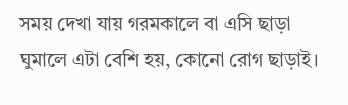সময় দেখা যায় গরমকালে বা এসি ছাড়া ঘুমালে এটা বেশি হয়, কোনো রোগ ছাড়াই।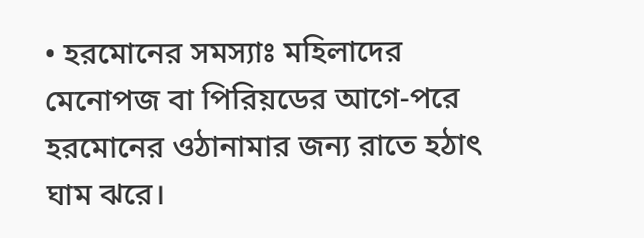• হরমোনের সমস্যাঃ মহিলাদের মেনোপজ বা পিরিয়ডের আগে-পরে হরমোনের ওঠানামার জন্য রাতে হঠাৎ ঘাম ঝরে।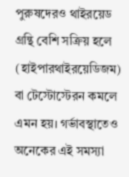পুরুষদেরও থাইরয়েড গ্রন্থি বেশি সক্রিয় হলে (হাইপারথাইরয়েডিজম) বা টেস্টোস্টেরন কমলে এমন হয়। গর্ভাবস্থাতেও অনেকের এই সমস্যা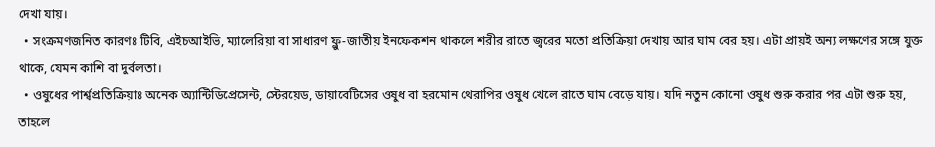দেখা যায়।
  • সংক্রমণজনিত কারণঃ টিবি, এইচআইভি, ম্যালেরিয়া বা সাধারণ ফ্লু-জাতীয় ইনফেকশন থাকলে শরীর রাতে জ্বরের মতো প্রতিক্রিয়া দেখায় আর ঘাম বের হয়। এটা প্রায়ই অন্য লক্ষণের সঙ্গে যুক্ত থাকে, যেমন কাশি বা দুর্বলতা।
  • ওষুধের পার্শ্বপ্রতিক্রিয়াঃ অনেক অ্যান্টিডিপ্রেসেন্ট, স্টেরয়েড, ডায়াবেটিসের ওষুধ বা হরমোন থেরাপির ওষুধ খেলে রাতে ঘাম বেড়ে যায়। যদি নতুন কোনো ওষুধ শুরু করার পর এটা শুরু হয়, তাহলে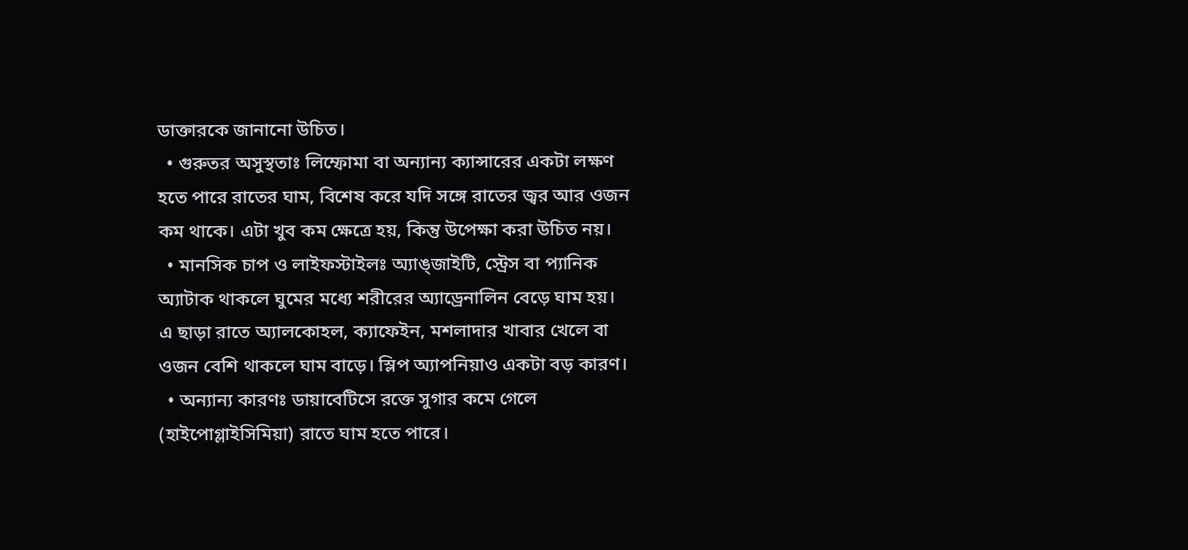ডাক্তারকে জানানো উচিত।
  • গুরুতর অসুস্থতাঃ লিম্ফোমা বা অন্যান্য ক্যান্সারের একটা লক্ষণ হতে পারে রাতের ঘাম, বিশেষ করে যদি সঙ্গে রাতের জ্বর আর ওজন কম থাকে। এটা খুব কম ক্ষেত্রে হয়, কিন্তু উপেক্ষা করা উচিত নয়।
  • মানসিক চাপ ও লাইফস্টাইলঃ অ্যাঙ্জাইটি, স্ট্রেস বা প্যানিক অ্যাটাক থাকলে ঘুমের মধ্যে শরীরের অ্যাড্রেনালিন বেড়ে ঘাম হয়। এ ছাড়া রাতে অ্যালকোহল, ক্যাফেইন, মশলাদার খাবার খেলে বা ওজন বেশি থাকলে ঘাম বাড়ে। স্লিপ অ্যাপনিয়াও একটা বড় কারণ।
  • অন্যান্য কারণঃ ডায়াবেটিসে রক্তে সুগার কমে গেলে (হাইপোগ্লাইসিমিয়া) রাতে ঘাম হতে পারে।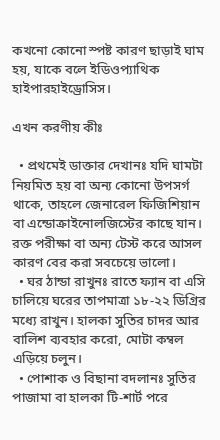কখনো কোনো স্পষ্ট কারণ ছাড়াই ঘাম হয়, যাকে বলে ইডিওপ্যাথিক হাইপারহাইড্রোসিস।

এখন করণীয় কীঃ

  • প্রথমেই ডাক্তার দেখানঃ যদি ঘামটা নিয়মিত হয় বা অন্য কোনো উপসর্গ থাকে, তাহলে জেনারেল ফিজিশিয়ান বা এন্ডোক্রাইনোলজিস্টের কাছে যান। রক্ত পরীক্ষা বা অন্য টেস্ট করে আসল কারণ বের করা সবচেয়ে ভালো।
  • ঘর ঠান্ডা রাখুনঃ রাতে ফ্যান বা এসি চালিয়ে ঘরের তাপমাত্রা ১৮-২২ ডিগ্রির মধ্যে রাখুন। হালকা সুতির চাদর আর বালিশ ব্যবহার করো, মোটা কম্বল এড়িয়ে চলুন।
  • পোশাক ও বিছানা বদলানঃ সুতির পাজামা বা হালকা টি-শার্ট পরে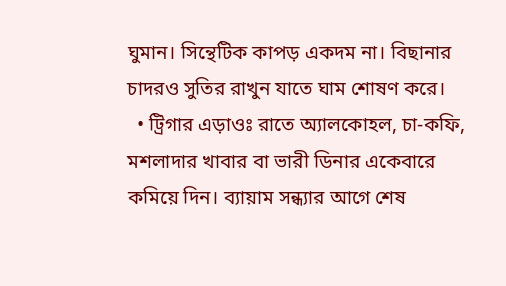ঘুমান। সিন্থেটিক কাপড় একদম না। বিছানার চাদরও সুতির রাখুন যাতে ঘাম শোষণ করে।
  • ট্রিগার এড়াওঃ রাতে অ্যালকোহল, চা-কফি, মশলাদার খাবার বা ভারী ডিনার একেবারে কমিয়ে দিন। ব্যায়াম সন্ধ্যার আগে শেষ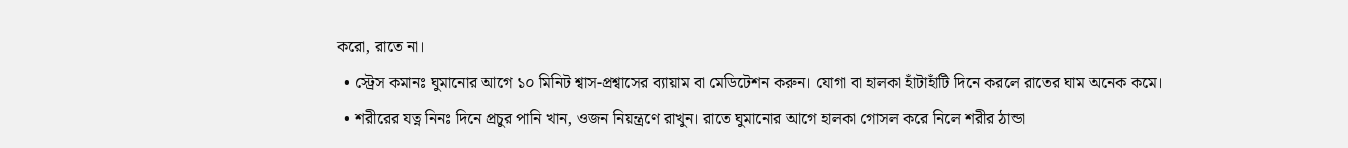করো, রাতে না।
  • স্ট্রেস কমানঃ ঘুমানোর আগে ১০ মিনিট শ্বাস-প্রশ্বাসের ব্যায়াম বা মেডিটেশন করুন। যোগা বা হালকা হাঁটাহাঁটি দিনে করলে রাতের ঘাম অনেক কমে।
  • শরীরের যত্ন নিনঃ দিনে প্রচুর পানি খান, ওজন নিয়ন্ত্রণে রাখুন। রাতে ঘুমানোর আগে হালকা গোসল করে নিলে শরীর ঠান্ডা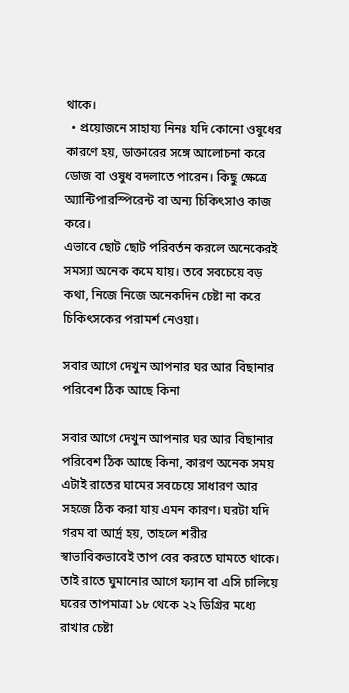থাকে।
  • প্রয়োজনে সাহায্য নিনঃ যদি কোনো ওষুধের কারণে হয়, ডাক্তারের সঙ্গে আলোচনা করে ডোজ বা ওষুধ বদলাতে পারেন। কিছু ক্ষেত্রে অ্যান্টিপারস্পিরেন্ট বা অন্য চিকিৎসাও কাজ করে।
এভাবে ছোট ছোট পরিবর্তন করলে অনেকেরই সমস্যা অনেক কমে যায়। তবে সবচেয়ে বড় কথা, নিজে নিজে অনেকদিন চেষ্টা না করে চিকিৎসকের পরামর্শ নেওয়া।

সবার আগে দেখুন আপনার ঘর আর বিছানার পরিবেশ ঠিক আছে কিনা

সবার আগে দেখুন আপনার ঘর আর বিছানার পরিবেশ ঠিক আছে কিনা, কারণ অনেক সময় এটাই রাতের ঘামের সবচেয়ে সাধারণ আর সহজে ঠিক করা যায় এমন কারণ। ঘরটা যদি গরম বা আর্দ্র হয়, তাহলে শরীর স্বাভাবিকভাবেই তাপ বের করতে ঘামতে থাকে। তাই রাতে ঘুমানোর আগে ফ্যান বা এসি চালিয়ে ঘরের তাপমাত্রা ১৮ থেকে ২২ ডিগ্রির মধ্যে রাখার চেষ্টা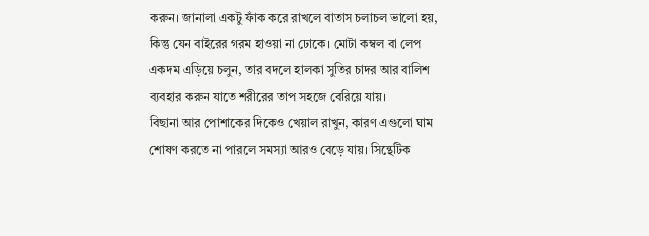করুন। জানালা একটু ফাঁক করে রাখলে বাতাস চলাচল ভালো হয়, কিন্তু যেন বাইরের গরম হাওয়া না ঢোকে। মোটা কম্বল বা লেপ একদম এড়িয়ে চলুন, তার বদলে হালকা সুতির চাদর আর বালিশ ব্যবহার করুন যাতে শরীরের তাপ সহজে বেরিয়ে যায়।
বিছানা আর পোশাকের দিকেও খেয়াল রাখুন, কারণ এগুলো ঘাম শোষণ করতে না পারলে সমস্যা আরও বেড়ে যায়। সিন্থেটিক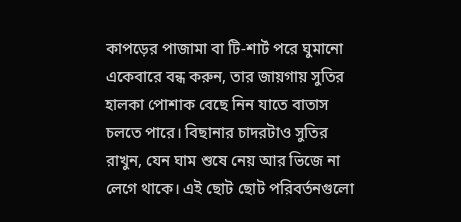কাপড়ের পাজামা বা টি-শার্ট পরে ঘুমানো একেবারে বন্ধ করুন, তার জায়গায় সুতির হালকা পোশাক বেছে নিন যাতে বাতাস চলতে পারে। বিছানার চাদরটাও সুতির রাখুন, যেন ঘাম শুষে নেয় আর ভিজে না লেগে থাকে। এই ছোট ছোট পরিবর্তনগুলো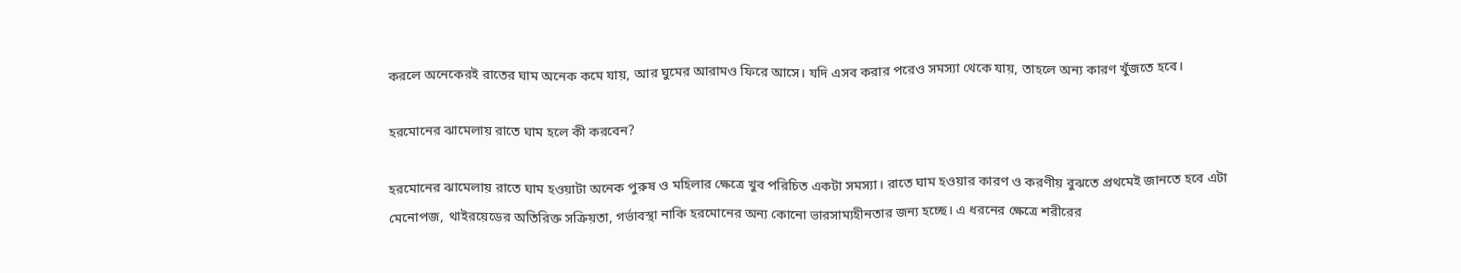করলে অনেকেরই রাতের ঘাম অনেক কমে যায়, আর ঘুমের আরামও ফিরে আসে। যদি এসব করার পরেও সমস্যা থেকে যায়, তাহলে অন্য কারণ খুঁজতে হবে।

হরমোনের ঝামেলায় রাতে ঘাম হলে কী করবেন?

হরমোনের ঝামেলায় রাতে ঘাম হওয়াটা অনেক পুরুষ ও মহিলার ক্ষেত্রে খুব পরিচিত একটা সমস্যা। রাতে ঘাম হওয়ার কারণ ও করণীয় বুঝতে প্রথমেই জানতে হবে এটা মেনোপজ, থাইরয়েডের অতিরিক্ত সক্রিয়তা, গর্ভাবস্থা নাকি হরমোনের অন্য কোনো ভারসাম্যহীনতার জন্য হচ্ছে। এ ধরনের ক্ষেত্রে শরীরের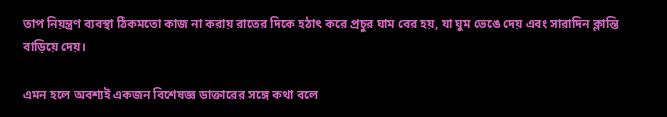তাপ নিয়ন্ত্রণ ব্যবস্থা ঠিকমতো কাজ না করায় রাতের দিকে হঠাৎ করে প্রচুর ঘাম বের হয়, যা ঘুম ভেঙে দেয় এবং সারাদিন ক্লান্তি বাড়িয়ে দেয়।

এমন হলে অবশ্যই একজন বিশেষজ্ঞ ডাক্তারের সঙ্গে কথা বলে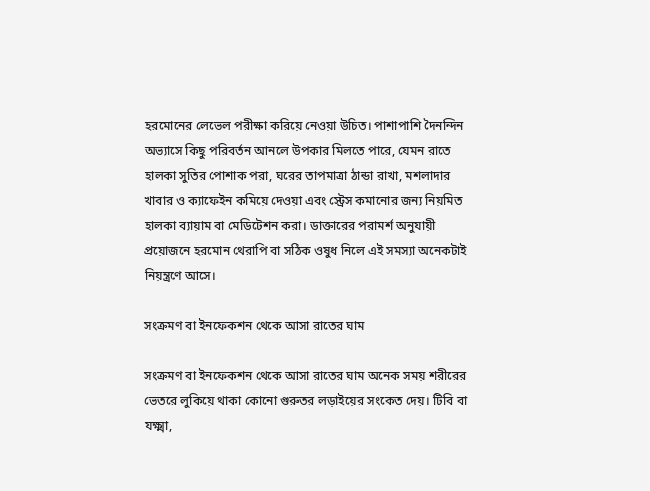হরমোনের লেভেল পরীক্ষা করিয়ে নেওয়া উচিত। পাশাপাশি দৈনন্দিন অভ্যাসে কিছু পরিবর্তন আনলে উপকার মিলতে পারে, যেমন রাতে হালকা সুতির পোশাক পরা, ঘরের তাপমাত্রা ঠান্ডা রাখা, মশলাদার খাবার ও ক্যাফেইন কমিয়ে দেওয়া এবং স্ট্রেস কমানোর জন্য নিয়মিত হালকা ব্যায়াম বা মেডিটেশন করা। ডাক্তারের পরামর্শ অনুযায়ী প্রয়োজনে হরমোন থেরাপি বা সঠিক ওষুধ নিলে এই সমস্যা অনেকটাই নিয়ন্ত্রণে আসে।

সংক্রমণ বা ইনফেকশন থেকে আসা রাতের ঘাম

সংক্রমণ বা ইনফেকশন থেকে আসা রাতের ঘাম অনেক সময় শরীরের ভেতরে লুকিয়ে থাকা কোনো গুরুতর লড়াইয়ের সংকেত দেয়। টিবি বা যক্ষ্মা,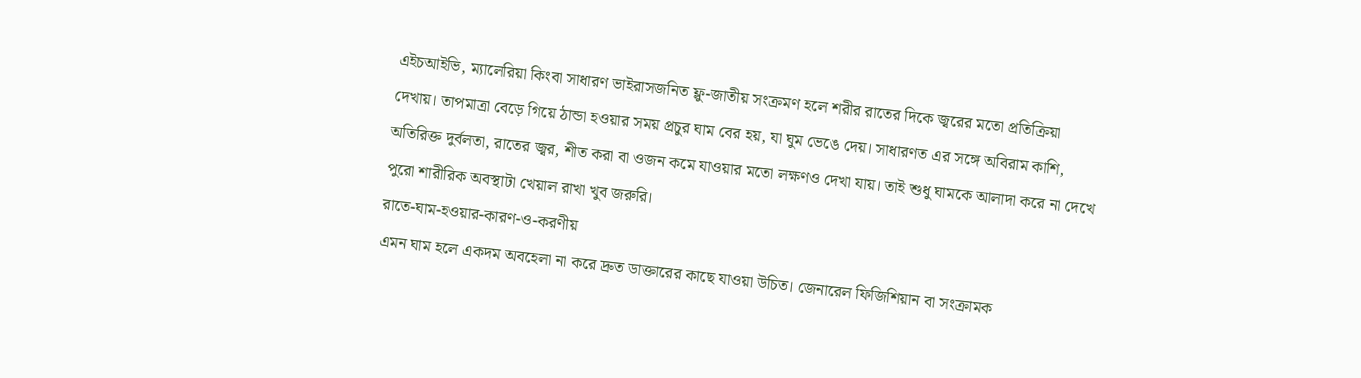এইচআইভি, ম্যালেরিয়া কিংবা সাধারণ ভাইরাসজনিত ফ্লু-জাতীয় সংক্রমণ হলে শরীর রাতের দিকে জ্বরের মতো প্রতিক্রিয়া দেখায়। তাপমাত্রা বেড়ে গিয়ে ঠান্ডা হওয়ার সময় প্রচুর ঘাম বের হয়, যা ঘুম ভেঙে দেয়। সাধারণত এর সঙ্গে অবিরাম কাশি, অতিরিক্ত দুর্বলতা, রাতের জ্বর, শীত করা বা ওজন কমে যাওয়ার মতো লক্ষণও দেখা যায়। তাই শুধু ঘামকে আলাদা করে না দেখে পুরো শারীরিক অবস্থাটা খেয়াল রাখা খুব জরুরি।
রাতে-ঘাম-হওয়ার-কারণ-ও-করণীয়
এমন ঘাম হলে একদম অবহেলা না করে দ্রুত ডাক্তারের কাছে যাওয়া উচিত। জেনারেল ফিজিশিয়ান বা সংক্রামক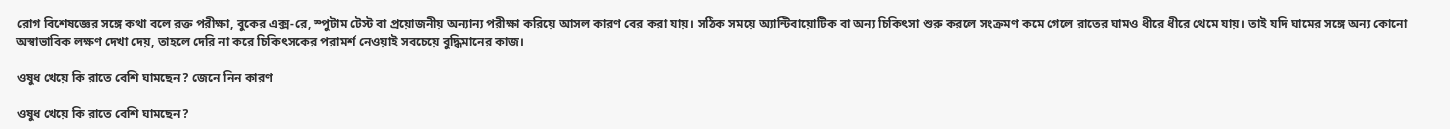রোগ বিশেষজ্ঞের সঙ্গে কথা বলে রক্ত পরীক্ষা, বুকের এক্স-রে, স্পুটাম টেস্ট বা প্রয়োজনীয় অন্যান্য পরীক্ষা করিয়ে আসল কারণ বের করা যায়। সঠিক সময়ে অ্যান্টিবায়োটিক বা অন্য চিকিৎসা শুরু করলে সংক্রমণ কমে গেলে রাতের ঘামও ধীরে ধীরে থেমে যায়। তাই যদি ঘামের সঙ্গে অন্য কোনো অস্বাভাবিক লক্ষণ দেখা দেয়, তাহলে দেরি না করে চিকিৎসকের পরামর্শ নেওয়াই সবচেয়ে বুদ্ধিমানের কাজ।

ওষুধ খেয়ে কি রাতে বেশি ঘামছেন? জেনে নিন কারণ

ওষুধ খেয়ে কি রাতে বেশি ঘামছেন?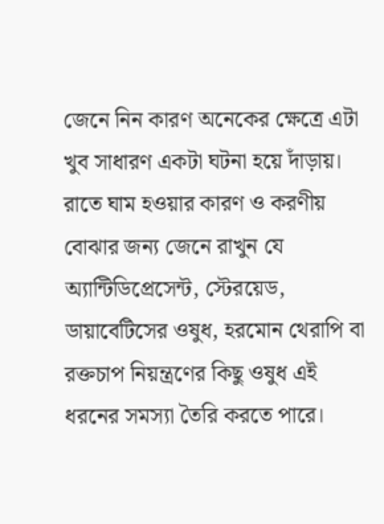জেনে নিন কারণ অনেকের ক্ষেত্রে এটা খুব সাধারণ একটা ঘটনা হয়ে দাঁড়ায়। রাতে ঘাম হওয়ার কারণ ও করণীয় বোঝার জন্য জেনে রাখুন যে অ্যান্টিডিপ্রেসেন্ট, স্টেরয়েড, ডায়াবেটিসের ওষুধ, হরমোন থেরাপি বা রক্তচাপ নিয়ন্ত্রণের কিছু ওষুধ এই ধরনের সমস্যা তৈরি করতে পারে।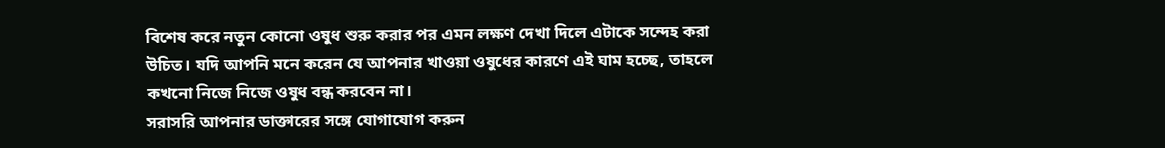বিশেষ করে নতুন কোনো ওষুধ শুরু করার পর এমন লক্ষণ দেখা দিলে এটাকে সন্দেহ করা উচিত। যদি আপনি মনে করেন যে আপনার খাওয়া ওষুধের কারণে এই ঘাম হচ্ছে, তাহলে কখনো নিজে নিজে ওষুধ বন্ধ করবেন না।
সরাসরি আপনার ডাক্তারের সঙ্গে যোগাযোগ করুন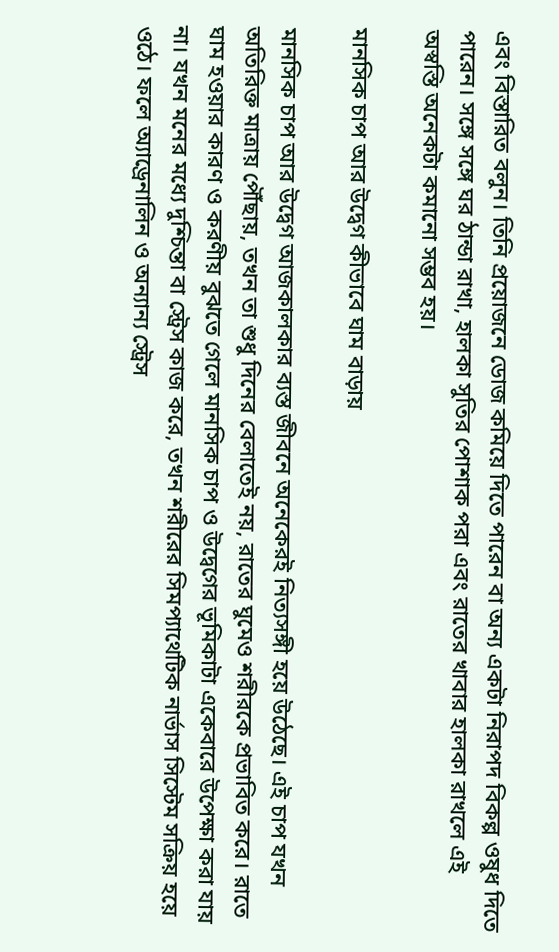এবং বিস্তারিত বলুন। তিনি প্রয়োজনে ডোজ কমিয়ে দিতে পারেন বা অন্য একটা নিরাপদ বিকল্প ওষুধ দিতে পারেন। সঙ্গে সঙ্গে ঘর ঠান্ডা রাখা, হালকা সুতির পোশাক পরা এবং রাতের খাবার হালকা রাখলে এই অস্বস্তি অনেকটা কমানো সম্ভব হয়।

মানসিক চাপ আর উদ্বেগ কীভাবে ঘাম বাড়ায়

মানসিক চাপ আর উদ্বেগ আজকালকার ব্যস্ত জীবনে অনেকেরই নিত্যসঙ্গী হয়ে উঠেছে। এই চাপ যখন অতিরিক্ত মাত্রায় পৌঁছায়, তখন তা শুধু দিনের বেলাতেই নয়, রাতের ঘুমেও শরীরকে প্রভাবিত করে। রাতে ঘাম হওয়ার কারণ ও করণীয় বুঝতে গেলে মানসিক চাপ ও উদ্বেগের ভূমিকাটা একেবারে উপেক্ষা করা যায় না। যখন মনের মধ্যে দুশ্চিন্তা বা স্ট্রেস কাজ করে, তখন শরীরের সিমপ্যাথেটিক নার্ভাস সিস্টেম সক্রিয় হয়ে ওঠে। ফলে অ্যাড্রেনালিন ও অন্যান্য স্ট্রেস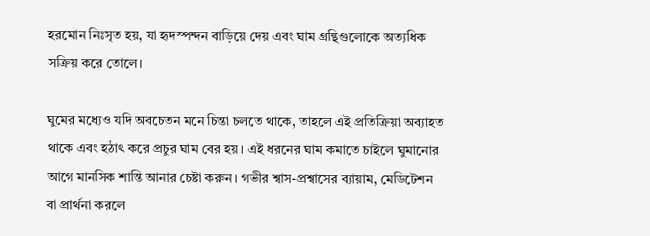হরমোন নিঃসৃত হয়, যা হৃদস্পন্দন বাড়িয়ে দেয় এবং ঘাম গ্রন্থিগুলোকে অত্যধিক সক্রিয় করে তোলে।

ঘুমের মধ্যেও যদি অবচেতন মনে চিন্তা চলতে থাকে, তাহলে এই প্রতিক্রিয়া অব্যাহত থাকে এবং হঠাৎ করে প্রচুর ঘাম বের হয়। এই ধরনের ঘাম কমাতে চাইলে ঘুমানোর আগে মানসিক শান্তি আনার চেষ্টা করুন। গভীর শ্বাস-প্রশ্বাসের ব্যায়াম, মেডিটেশন বা প্রার্থনা করলে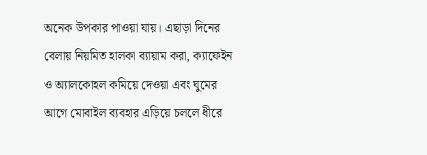অনেক উপকার পাওয়া যায়। এছাড়া দিনের বেলায় নিয়মিত হালকা ব্যায়াম করা, ক্যাফেইন ও অ্যালকোহল কমিয়ে দেওয়া এবং ঘুমের আগে মোবাইল ব্যবহার এড়িয়ে চললে ধীরে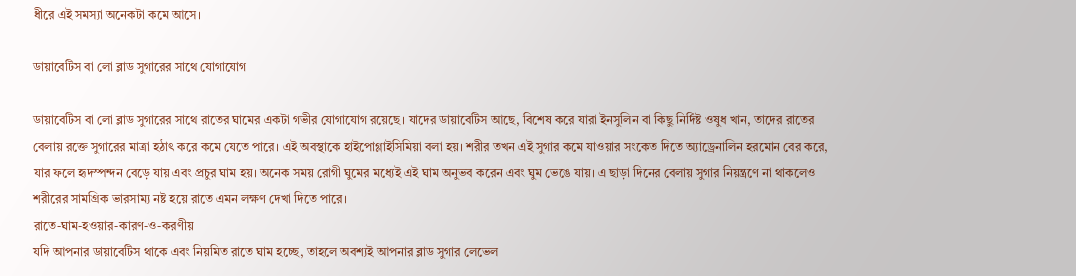ধীরে এই সমস্যা অনেকটা কমে আসে।

ডায়াবেটিস বা লো ব্লাড সুগারের সাথে যোগাযোগ

ডায়াবেটিস বা লো ব্লাড সুগারের সাথে রাতের ঘামের একটা গভীর যোগাযোগ রয়েছে। যাদের ডায়াবেটিস আছে, বিশেষ করে যারা ইনসুলিন বা কিছু নির্দিষ্ট ওষুধ খান, তাদের রাতের বেলায় রক্তে সুগারের মাত্রা হঠাৎ করে কমে যেতে পারে। এই অবস্থাকে হাইপোগ্লাইসিমিয়া বলা হয়। শরীর তখন এই সুগার কমে যাওয়ার সংকেত দিতে অ্যাড্রেনালিন হরমোন বের করে, যার ফলে হৃদস্পন্দন বেড়ে যায় এবং প্রচুর ঘাম হয়। অনেক সময় রোগী ঘুমের মধ্যেই এই ঘাম অনুভব করেন এবং ঘুম ভেঙে যায়। এ ছাড়া দিনের বেলায় সুগার নিয়ন্ত্রণে না থাকলেও শরীরের সামগ্রিক ভারসাম্য নষ্ট হয়ে রাতে এমন লক্ষণ দেখা দিতে পারে।
রাতে-ঘাম-হওয়ার-কারণ-ও-করণীয়
যদি আপনার ডায়াবেটিস থাকে এবং নিয়মিত রাতে ঘাম হচ্ছে, তাহলে অবশ্যই আপনার ব্লাড সুগার লেভেল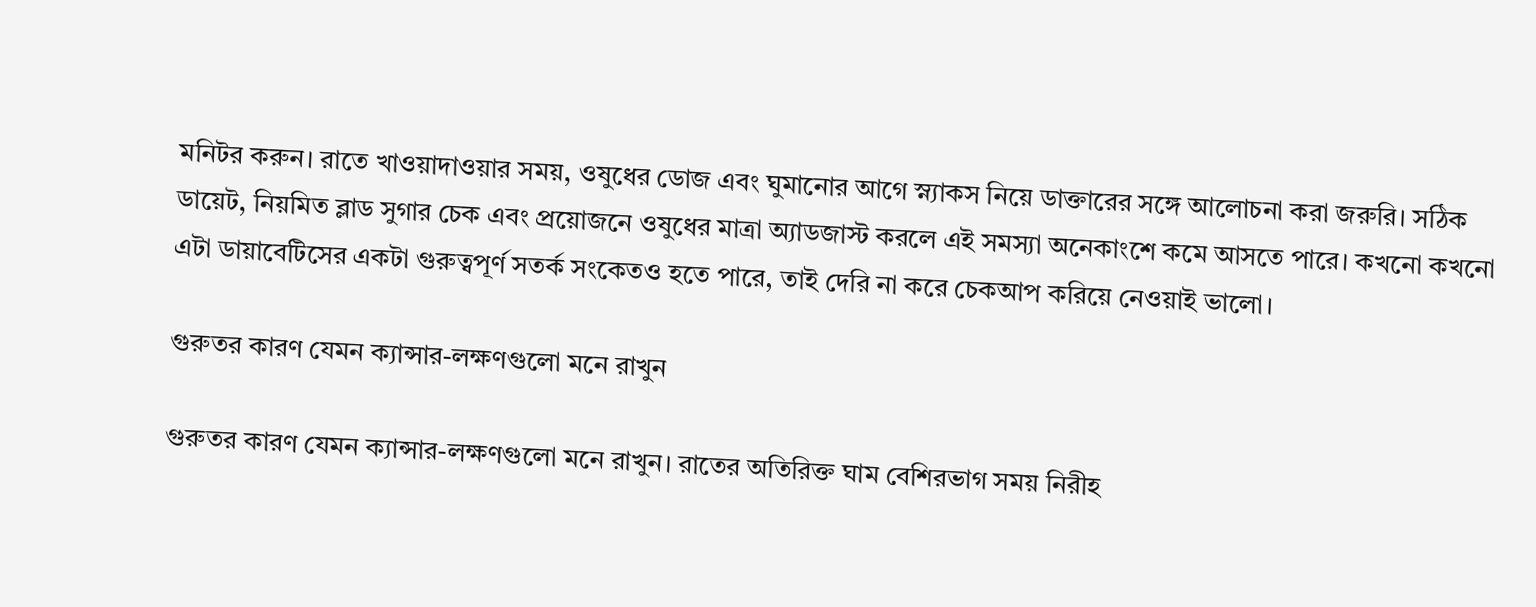মনিটর করুন। রাতে খাওয়াদাওয়ার সময়, ওষুধের ডোজ এবং ঘুমানোর আগে স্ন্যাকস নিয়ে ডাক্তারের সঙ্গে আলোচনা করা জরুরি। সঠিক ডায়েট, নিয়মিত ব্লাড সুগার চেক এবং প্রয়োজনে ওষুধের মাত্রা অ্যাডজাস্ট করলে এই সমস্যা অনেকাংশে কমে আসতে পারে। কখনো কখনো এটা ডায়াবেটিসের একটা গুরুত্বপূর্ণ সতর্ক সংকেতও হতে পারে, তাই দেরি না করে চেকআপ করিয়ে নেওয়াই ভালো।

গুরুতর কারণ যেমন ক্যান্সার-লক্ষণগুলো মনে রাখুন

গুরুতর কারণ যেমন ক্যান্সার-লক্ষণগুলো মনে রাখুন। রাতের অতিরিক্ত ঘাম বেশিরভাগ সময় নিরীহ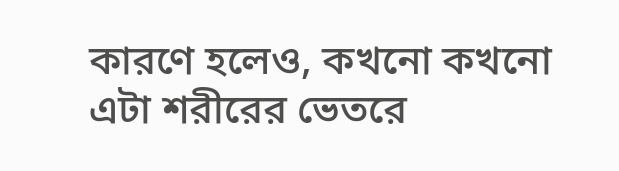কারণে হলেও, কখনো কখনো এটা শরীরের ভেতরে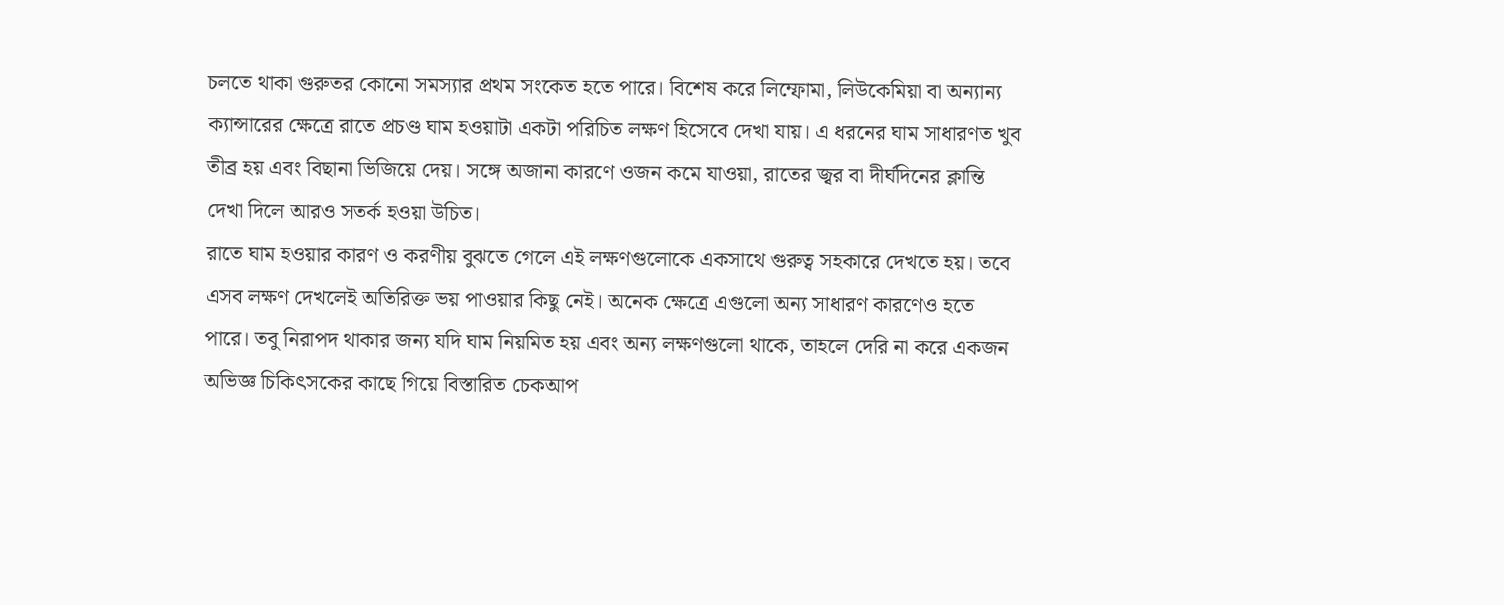চলতে থাকা গুরুতর কোনো সমস্যার প্রথম সংকেত হতে পারে। বিশেষ করে লিম্ফোমা, লিউকেমিয়া বা অন্যান্য ক্যান্সারের ক্ষেত্রে রাতে প্রচণ্ড ঘাম হওয়াটা একটা পরিচিত লক্ষণ হিসেবে দেখা যায়। এ ধরনের ঘাম সাধারণত খুব তীব্র হয় এবং বিছানা ভিজিয়ে দেয়। সঙ্গে অজানা কারণে ওজন কমে যাওয়া, রাতের জ্বর বা দীর্ঘদিনের ক্লান্তি দেখা দিলে আরও সতর্ক হওয়া উচিত।
রাতে ঘাম হওয়ার কারণ ও করণীয় বুঝতে গেলে এই লক্ষণগুলোকে একসাথে গুরুত্ব সহকারে দেখতে হয়। তবে এসব লক্ষণ দেখলেই অতিরিক্ত ভয় পাওয়ার কিছু নেই। অনেক ক্ষেত্রে এগুলো অন্য সাধারণ কারণেও হতে পারে। তবু নিরাপদ থাকার জন্য যদি ঘাম নিয়মিত হয় এবং অন্য লক্ষণগুলো থাকে, তাহলে দেরি না করে একজন অভিজ্ঞ চিকিৎসকের কাছে গিয়ে বিস্তারিত চেকআপ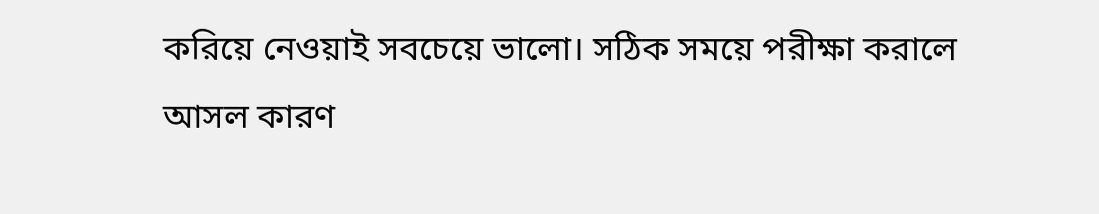করিয়ে নেওয়াই সবচেয়ে ভালো। সঠিক সময়ে পরীক্ষা করালে আসল কারণ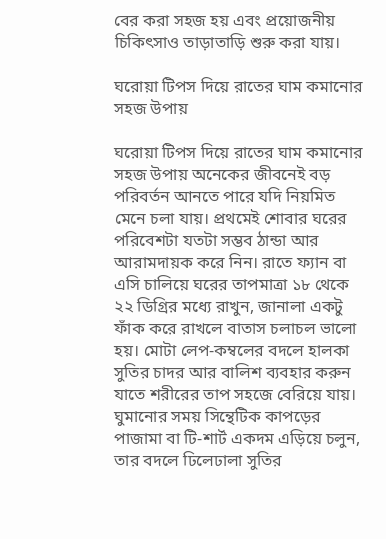বের করা সহজ হয় এবং প্রয়োজনীয় চিকিৎসাও তাড়াতাড়ি শুরু করা যায়।

ঘরোয়া টিপস দিয়ে রাতের ঘাম কমানোর সহজ উপায়

ঘরোয়া টিপস দিয়ে রাতের ঘাম কমানোর সহজ উপায় অনেকের জীবনেই বড় পরিবর্তন আনতে পারে যদি নিয়মিত মেনে চলা যায়। প্রথমেই শোবার ঘরের পরিবেশটা যতটা সম্ভব ঠান্ডা আর আরামদায়ক করে নিন। রাতে ফ্যান বা এসি চালিয়ে ঘরের তাপমাত্রা ১৮ থেকে ২২ ডিগ্রির মধ্যে রাখুন, জানালা একটু ফাঁক করে রাখলে বাতাস চলাচল ভালো হয়। মোটা লেপ-কম্বলের বদলে হালকা সুতির চাদর আর বালিশ ব্যবহার করুন যাতে শরীরের তাপ সহজে বেরিয়ে যায়। ঘুমানোর সময় সিন্থেটিক কাপড়ের পাজামা বা টি-শার্ট একদম এড়িয়ে চলুন, তার বদলে ঢিলেঢালা সুতির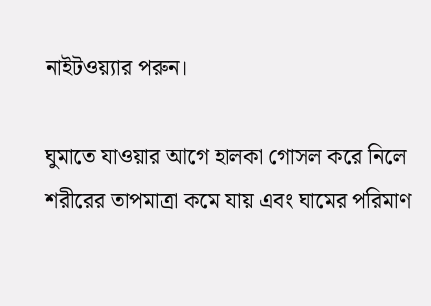নাইটওয়্যার পরুন।

ঘুমাতে যাওয়ার আগে হালকা গোসল করে নিলে শরীরের তাপমাত্রা কমে যায় এবং ঘামের পরিমাণ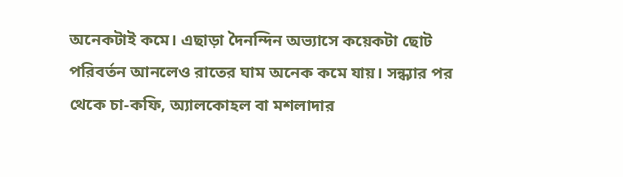অনেকটাই কমে। এছাড়া দৈনন্দিন অভ্যাসে কয়েকটা ছোট পরিবর্তন আনলেও রাতের ঘাম অনেক কমে যায়। সন্ধ্যার পর থেকে চা-কফি, অ্যালকোহল বা মশলাদার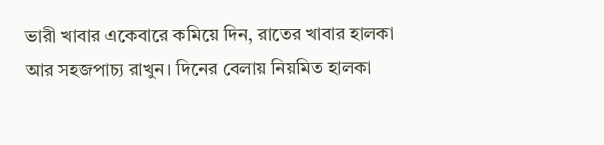ভারী খাবার একেবারে কমিয়ে দিন, রাতের খাবার হালকা আর সহজপাচ্য রাখুন। দিনের বেলায় নিয়মিত হালকা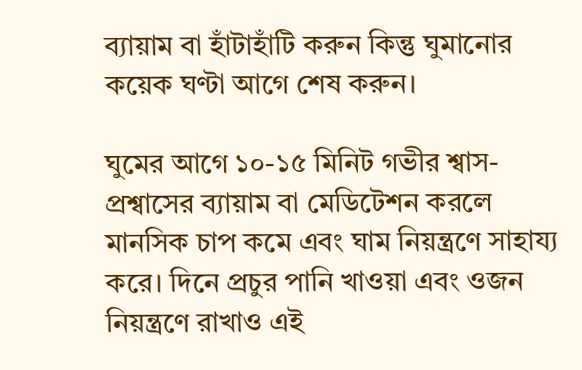ব্যায়াম বা হাঁটাহাঁটি করুন কিন্তু ঘুমানোর কয়েক ঘণ্টা আগে শেষ করুন।

ঘুমের আগে ১০-১৫ মিনিট গভীর শ্বাস-প্রশ্বাসের ব্যায়াম বা মেডিটেশন করলে মানসিক চাপ কমে এবং ঘাম নিয়ন্ত্রণে সাহায্য করে। দিনে প্রচুর পানি খাওয়া এবং ওজন নিয়ন্ত্রণে রাখাও এই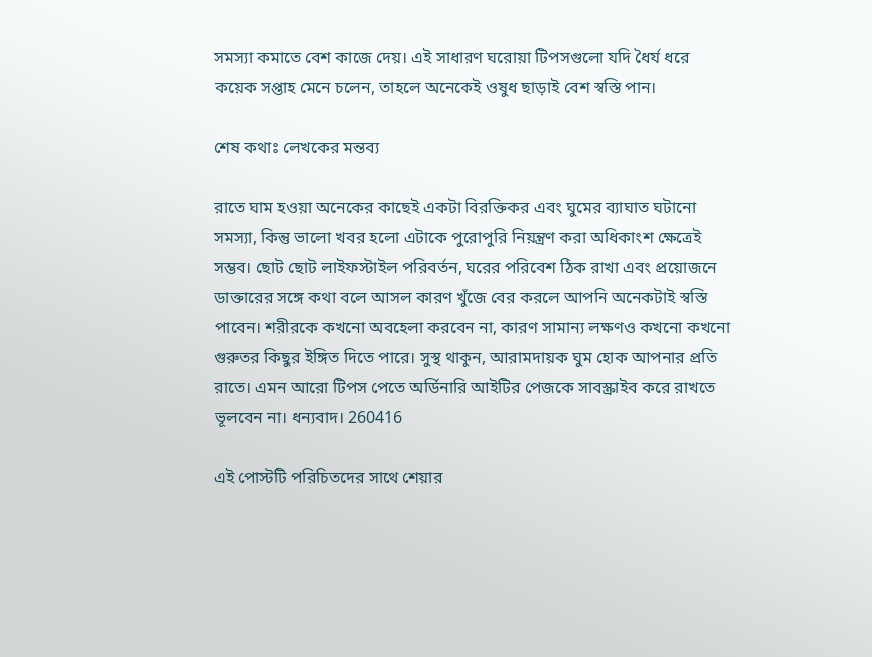সমস্যা কমাতে বেশ কাজে দেয়। এই সাধারণ ঘরোয়া টিপসগুলো যদি ধৈর্য ধরে কয়েক সপ্তাহ মেনে চলেন, তাহলে অনেকেই ওষুধ ছাড়াই বেশ স্বস্তি পান।

শেষ কথাঃ লেখকের মন্তব্য

রাতে ঘাম হওয়া অনেকের কাছেই একটা বিরক্তিকর এবং ঘুমের ব্যাঘাত ঘটানো সমস্যা, কিন্তু ভালো খবর হলো এটাকে পুরোপুরি নিয়ন্ত্রণ করা অধিকাংশ ক্ষেত্রেই সম্ভব। ছোট ছোট লাইফস্টাইল পরিবর্তন, ঘরের পরিবেশ ঠিক রাখা এবং প্রয়োজনে ডাক্তারের সঙ্গে কথা বলে আসল কারণ খুঁজে বের করলে আপনি অনেকটাই স্বস্তি পাবেন। শরীরকে কখনো অবহেলা করবেন না, কারণ সামান্য লক্ষণও কখনো কখনো গুরুতর কিছুর ইঙ্গিত দিতে পারে। সুস্থ থাকুন, আরামদায়ক ঘুম হোক আপনার প্রতি রাতে। এমন আরো টিপস পেতে অর্ডিনারি আইটির পেজকে সাবস্ক্রাইব করে রাখতে ভূলবেন না। ধন্যবাদ। 260416

এই পোস্টটি পরিচিতদের সাথে শেয়ার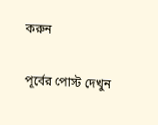করুন

পূর্বের পোস্ট দেখুন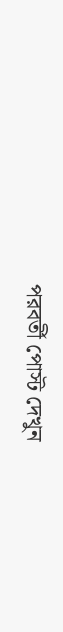পরবর্তী পোস্ট দেখুন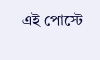এই পোস্টে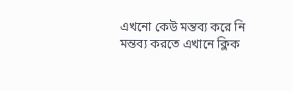এখনো কেউ মন্তব্য করে নি
মন্তব্য করতে এখানে ক্লিক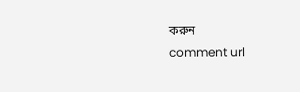করুন
comment url